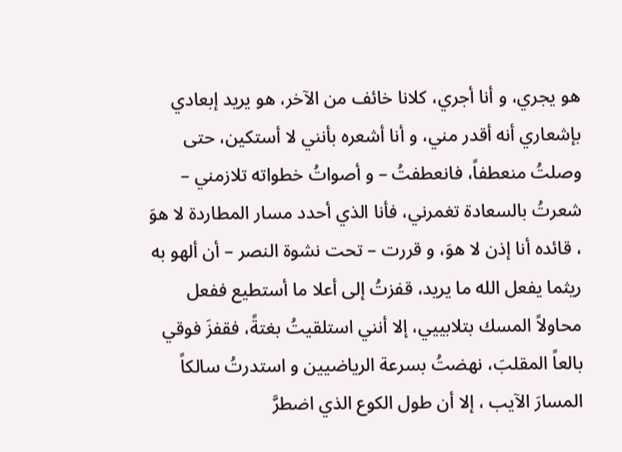هو يجري، و أنا أجري، كلانا خائف من الآخر، هو يريد إبعادي بإشعاري أنه أقدر مني، و أنا أشعره بأنني لا أستكين، حتى وصلتُ منعطفاً، فانعطفتُ – و أصواتُ خطواته تلازمني – شعرتُ بالسعادة تغمرني، فأنا الذي أحدد مسار المطاردة لا هوَ ، قائده أنا إذن لا هوَ، و قررت – تحت نشوة النصر – أن ألهو به ريثما يفعل الله ما يريد، قفزتُ إلى أعلا ما أستطيع ففعل محاولاً المسك بتلابييي، إلا أنني استلقيتُ بغتةً، فقفزَ فوقي بالعاً المقلبَ، نهضتُ بسرعة الرياضيين و استدرتُ سالكاً المسارَ الآيب ، إلا أن طول الكوع الذي اضطرَّ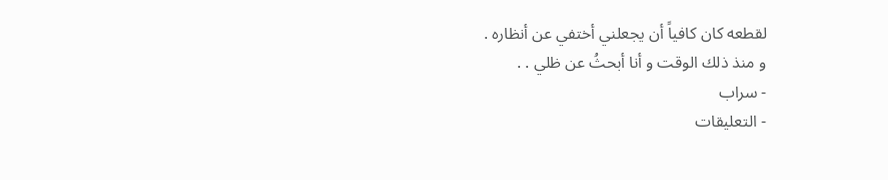لقطعه كان كافياً أن يجعلني أختفي عن أنظاره .
و منذ ذلك الوقت و أنا أبحثُ عن ظلي . .
- سراب
- التعليقات